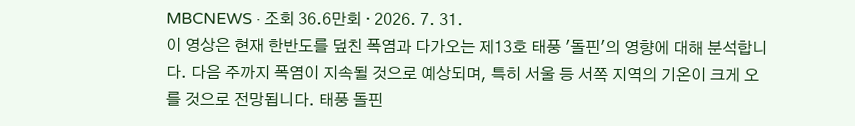MBCNEWS · 조회 36.6만회 · 2026. 7. 31.
이 영상은 현재 한반도를 덮친 폭염과 다가오는 제13호 태풍 '돌핀'의 영향에 대해 분석합니다. 다음 주까지 폭염이 지속될 것으로 예상되며, 특히 서울 등 서쪽 지역의 기온이 크게 오를 것으로 전망됩니다. 태풍 돌핀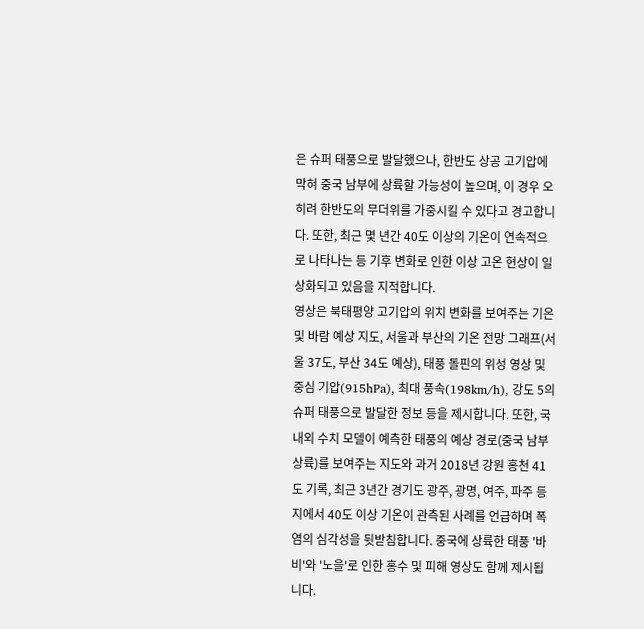은 슈퍼 태풍으로 발달했으나, 한반도 상공 고기압에 막혀 중국 남부에 상륙할 가능성이 높으며, 이 경우 오히려 한반도의 무더위를 가중시킬 수 있다고 경고합니다. 또한, 최근 몇 년간 40도 이상의 기온이 연속적으로 나타나는 등 기후 변화로 인한 이상 고온 현상이 일상화되고 있음을 지적합니다.
영상은 북태평양 고기압의 위치 변화를 보여주는 기온 및 바람 예상 지도, 서울과 부산의 기온 전망 그래프(서울 37도, 부산 34도 예상), 태풍 돌핀의 위성 영상 및 중심 기압(915hPa), 최대 풍속(198km/h), 강도 5의 슈퍼 태풍으로 발달한 정보 등을 제시합니다. 또한, 국내외 수치 모델이 예측한 태풍의 예상 경로(중국 남부 상륙)를 보여주는 지도와 과거 2018년 강원 홍천 41도 기록, 최근 3년간 경기도 광주, 광명, 여주, 파주 등지에서 40도 이상 기온이 관측된 사례를 언급하며 폭염의 심각성을 뒷받침합니다. 중국에 상륙한 태풍 '바비'와 '노을'로 인한 홍수 및 피해 영상도 함께 제시됩니다.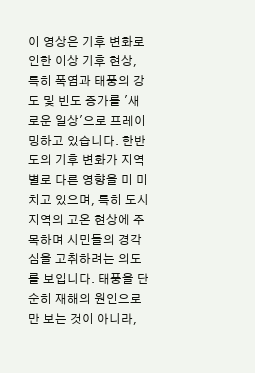이 영상은 기후 변화로 인한 이상 기후 현상, 특히 폭염과 태풍의 강도 및 빈도 증가를 '새로운 일상'으로 프레이밍하고 있습니다. 한반도의 기후 변화가 지역별로 다른 영향을 미 미치고 있으며, 특히 도시 지역의 고온 현상에 주목하며 시민들의 경각심을 고취하려는 의도를 보입니다. 태풍을 단순히 재해의 원인으로만 보는 것이 아니라,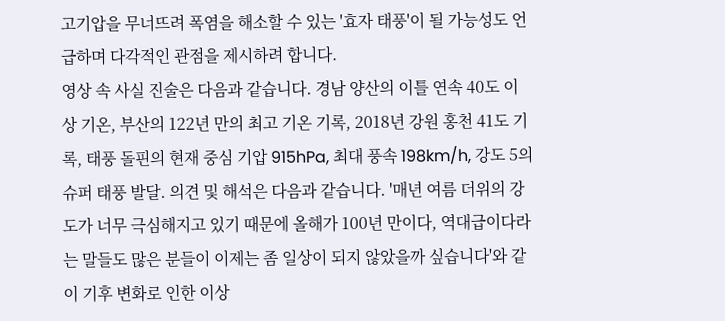고기압을 무너뜨려 폭염을 해소할 수 있는 '효자 태풍'이 될 가능성도 언급하며 다각적인 관점을 제시하려 합니다.
영상 속 사실 진술은 다음과 같습니다. 경남 양산의 이틀 연속 40도 이상 기온, 부산의 122년 만의 최고 기온 기록, 2018년 강원 홍천 41도 기록, 태풍 돌핀의 현재 중심 기압 915hPa, 최대 풍속 198km/h, 강도 5의 슈퍼 태풍 발달. 의견 및 해석은 다음과 같습니다. '매년 여름 더위의 강도가 너무 극심해지고 있기 때문에 올해가 100년 만이다, 역대급이다라는 말들도 많은 분들이 이제는 좀 일상이 되지 않았을까 싶습니다'와 같이 기후 변화로 인한 이상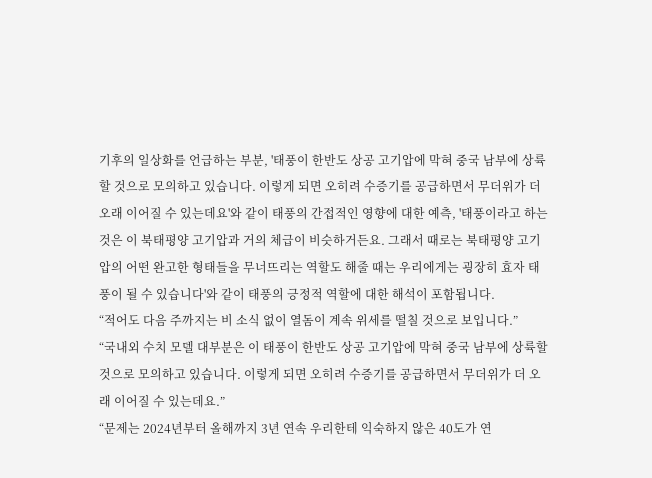기후의 일상화를 언급하는 부분, '태풍이 한반도 상공 고기압에 막혀 중국 남부에 상륙할 것으로 모의하고 있습니다. 이렇게 되면 오히려 수증기를 공급하면서 무더위가 더 오래 이어질 수 있는데요'와 같이 태풍의 간접적인 영향에 대한 예측, '태풍이라고 하는 것은 이 북태평양 고기압과 거의 체급이 비슷하거든요. 그래서 때로는 북태평양 고기압의 어떤 완고한 형태들을 무너뜨리는 역할도 해줄 때는 우리에게는 굉장히 효자 태풍이 될 수 있습니다'와 같이 태풍의 긍정적 역할에 대한 해석이 포함됩니다.
“적어도 다음 주까지는 비 소식 없이 열돔이 계속 위세를 떨칠 것으로 보입니다.”
“국내외 수치 모델 대부분은 이 태풍이 한반도 상공 고기압에 막혀 중국 남부에 상륙할 것으로 모의하고 있습니다. 이렇게 되면 오히려 수증기를 공급하면서 무더위가 더 오래 이어질 수 있는데요.”
“문제는 2024년부터 올해까지 3년 연속 우리한테 익숙하지 않은 40도가 연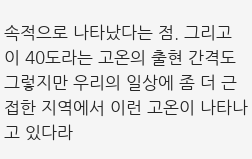속적으로 나타났다는 점. 그리고 이 40도라는 고온의 출현 간격도 그렇지만 우리의 일상에 좀 더 근접한 지역에서 이런 고온이 나타나고 있다라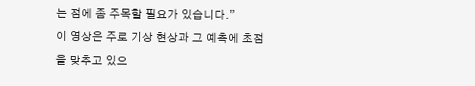는 점에 좀 주목할 필요가 있습니다.”
이 영상은 주로 기상 현상과 그 예측에 초점을 맞추고 있으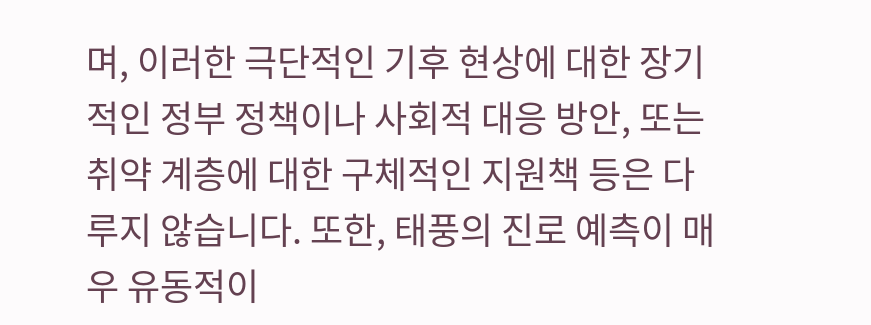며, 이러한 극단적인 기후 현상에 대한 장기적인 정부 정책이나 사회적 대응 방안, 또는 취약 계층에 대한 구체적인 지원책 등은 다루지 않습니다. 또한, 태풍의 진로 예측이 매우 유동적이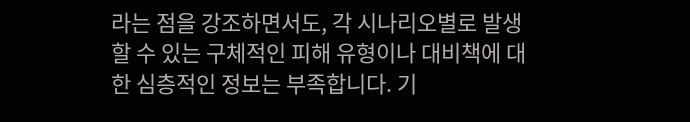라는 점을 강조하면서도, 각 시나리오별로 발생할 수 있는 구체적인 피해 유형이나 대비책에 대한 심층적인 정보는 부족합니다. 기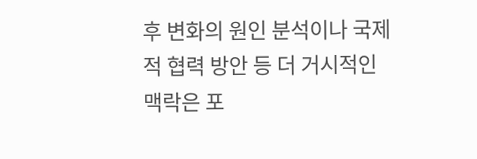후 변화의 원인 분석이나 국제적 협력 방안 등 더 거시적인 맥락은 포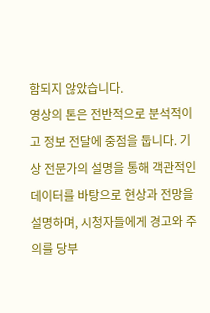함되지 않았습니다.
영상의 톤은 전반적으로 분석적이고 정보 전달에 중점을 둡니다. 기상 전문가의 설명을 통해 객관적인 데이터를 바탕으로 현상과 전망을 설명하며, 시청자들에게 경고와 주의를 당부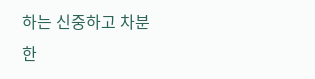하는 신중하고 차분한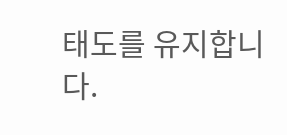태도를 유지합니다.